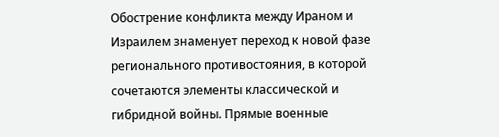Обострение конфликта между Ираном и Израилем знаменует переход к новой фазе регионального противостояния, в которой сочетаются элементы классической и гибридной войны. Прямые военные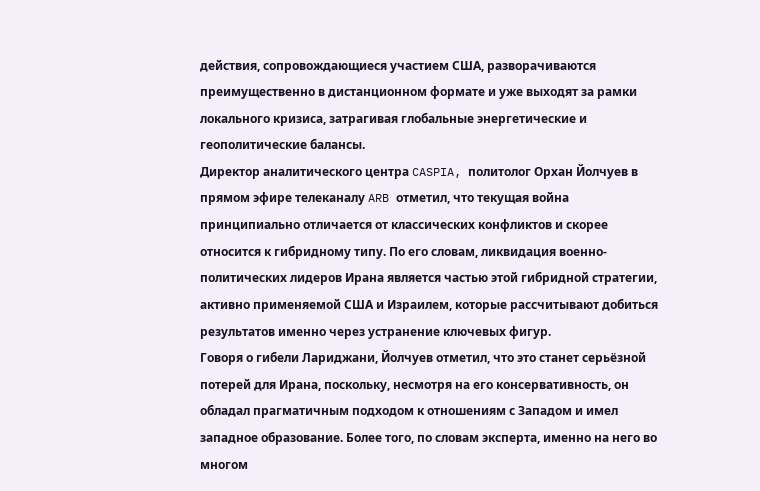действия, сопровождающиеся участием США, разворачиваются преимущественно в дистанционном формате и уже выходят за рамки локального кризиса, затрагивая глобальные энергетические и геополитические балансы.
Директор аналитического центра CASPIA, политолог Орхан Йолчуев в прямом эфире телеканалу ARB отметил, что текущая война принципиально отличается от классических конфликтов и скорее относится к гибридному типу. По его словам, ликвидация военно-политических лидеров Ирана является частью этой гибридной стратегии, активно применяемой США и Израилем, которые рассчитывают добиться результатов именно через устранение ключевых фигур.
Говоря о гибели Лариджани, Йолчуев отметил, что это станет серьёзной потерей для Ирана, поскольку, несмотря на его консервативность, он обладал прагматичным подходом к отношениям с Западом и имел западное образование. Более того, по словам эксперта, именно на него во многом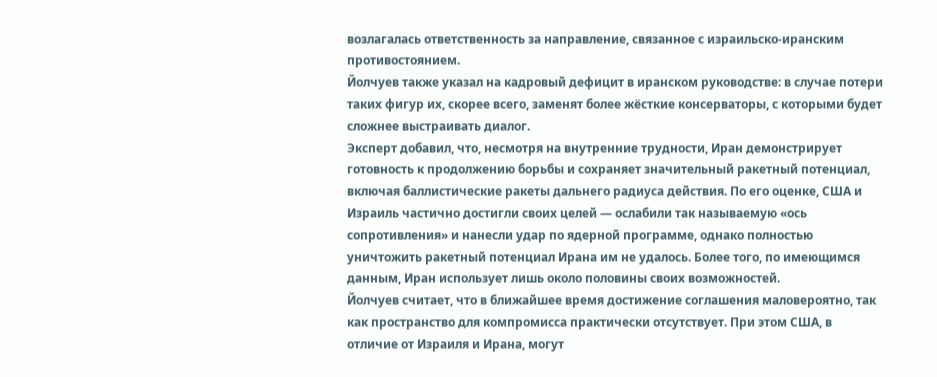возлагалась ответственность за направление, связанное с израильско-иранским противостоянием.
Йолчуев также указал на кадровый дефицит в иранском руководстве: в случае потери таких фигур их, скорее всего, заменят более жёсткие консерваторы, с которыми будет сложнее выстраивать диалог.
Эксперт добавил, что, несмотря на внутренние трудности, Иран демонстрирует готовность к продолжению борьбы и сохраняет значительный ракетный потенциал, включая баллистические ракеты дальнего радиуса действия. По его оценке, США и Израиль частично достигли своих целей — ослабили так называемую «ось сопротивления» и нанесли удар по ядерной программе, однако полностью уничтожить ракетный потенциал Ирана им не удалось. Более того, по имеющимся данным, Иран использует лишь около половины своих возможностей.
Йолчуев считает, что в ближайшее время достижение соглашения маловероятно, так как пространство для компромисса практически отсутствует. При этом США, в отличие от Израиля и Ирана, могут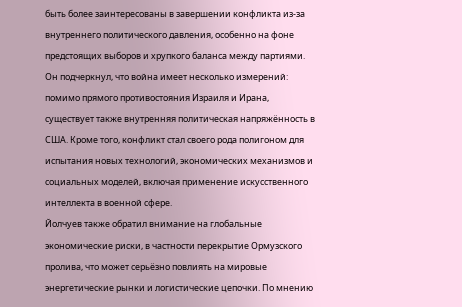быть более заинтересованы в завершении конфликта из-за внутреннего политического давления, особенно на фоне предстоящих выборов и хрупкого баланса между партиями.
Он подчеркнул, что война имеет несколько измерений: помимо прямого противостояния Израиля и Ирана, существует также внутренняя политическая напряжённость в США. Кроме того, конфликт стал своего рода полигоном для испытания новых технологий, экономических механизмов и социальных моделей, включая применение искусственного интеллекта в военной сфере.
Йолчуев также обратил внимание на глобальные экономические риски, в частности перекрытие Ормузского пролива, что может серьёзно повлиять на мировые энергетические рынки и логистические цепочки. По мнению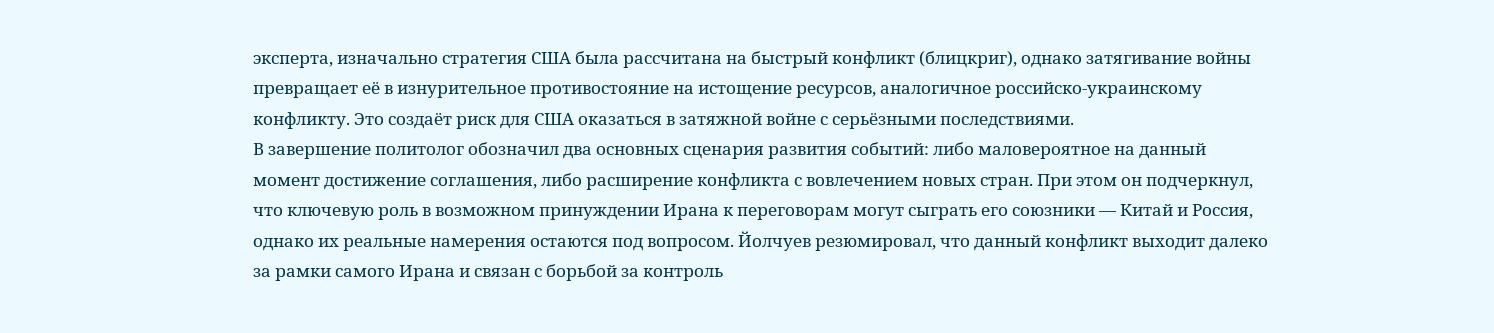эксперта, изначально стратегия США была рассчитана на быстрый конфликт (блицкриг), однако затягивание войны превращает её в изнурительное противостояние на истощение ресурсов, аналогичное российско-украинскому конфликту. Это создаёт риск для США оказаться в затяжной войне с серьёзными последствиями.
В завершение политолог обозначил два основных сценария развития событий: либо маловероятное на данный момент достижение соглашения, либо расширение конфликта с вовлечением новых стран. При этом он подчеркнул, что ключевую роль в возможном принуждении Ирана к переговорам могут сыграть его союзники — Китай и Россия, однако их реальные намерения остаются под вопросом. Йолчуев резюмировал, что данный конфликт выходит далеко за рамки самого Ирана и связан с борьбой за контроль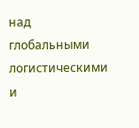над глобальными логистическими и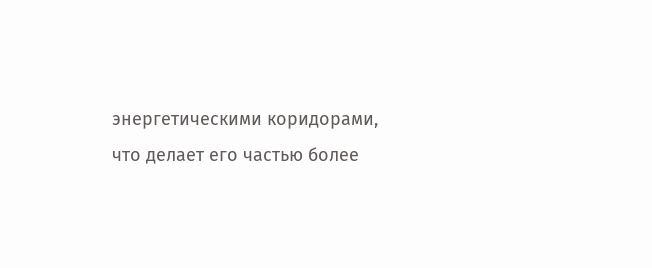энергетическими коридорами, что делает его частью более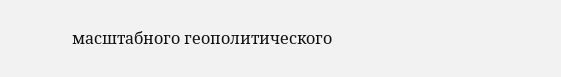масштабного геополитического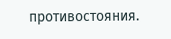противостояния.